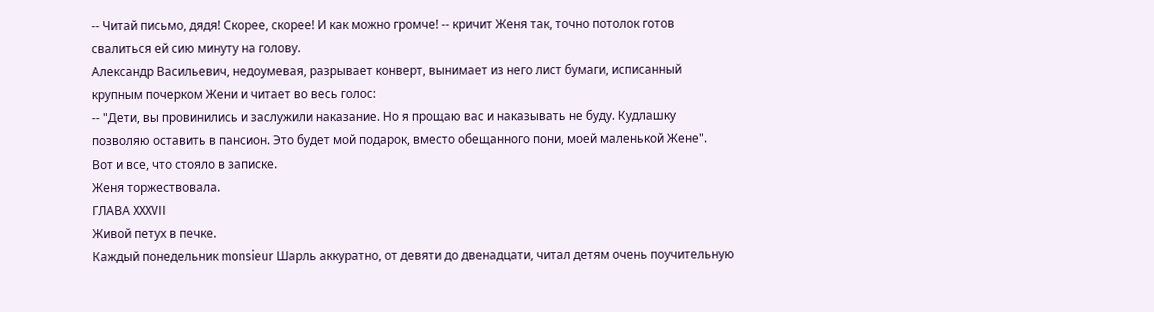-- Читай письмо, дядя! Скорее, скорее! И как можно громче! -- кричит Женя так, точно потолок готов свалиться ей сию минуту на голову.
Александр Васильевич, недоумевая, разрывает конверт, вынимает из него лист бумаги, исписанный крупным почерком Жени и читает во весь голос:
-- "Дети, вы провинились и заслужили наказание. Но я прощаю вас и наказывать не буду. Кудлашку позволяю оставить в пансион. Это будет мой подарок, вместо обещанного пони, моей маленькой Жене".
Вот и все, что стояло в записке.
Женя торжествовала.
ГЛАВА XXXVII
Живой петух в печке.
Каждый понедельник monsieur Шарль аккуратно, от девяти до двенадцати, читал детям очень поучительную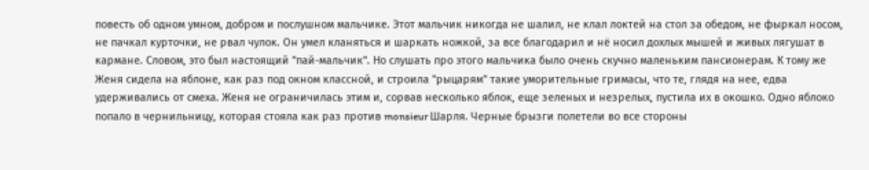повесть об одном умном, добром и послушном мальчике. Этот мальчик никогда не шалил, не клал локтей на стол за обедом, не фыркал носом, не пачкал курточки, не рвал чулок. Он умел кланяться и шаркать ножкой, за все благодарил и нё носил дохлых мышей и живых лягушат в кармане. Словом, это был настоящий "пай-мальчик". Но слушать про этого мальчика было очень скучно маленьким пансионерам. К тому же Женя сидела на яблоне, как раз под окном классной, и строила "рыцарям" такие уморительные гримасы, что те, глядя на нее, едва удерживались от смеха. Женя не ограничилась этим и, сорвав несколько яблок, еще зеленых и незрелых, пустила их в окошко. Одно яблоко попало в чернильницу, которая стояла как раз против monsieur Шарля. Черные брызги полетели во все стороны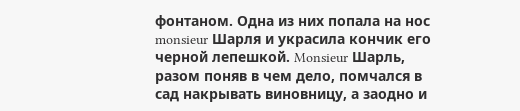фонтаном. Одна из них попала на нос monsieur Шарля и украсила кончик его черной лепешкой. Monsieur Шарль, разом поняв в чем дело, помчался в сад накрывать виновницу, а заодно и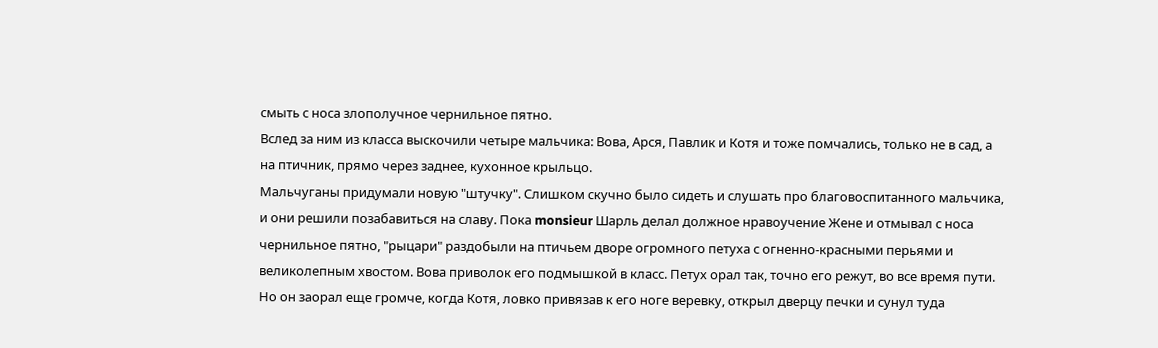смыть с носа злополучное чернильное пятно.
Вслед за ним из класса выскочили четыре мальчика: Вова, Арся, Павлик и Котя и тоже помчались, только не в сад, а на птичник, прямо через заднее, кухонное крыльцо.
Мальчуганы придумали новую "штучку". Слишком скучно было сидеть и слушать про благовоспитанного мальчика, и они решили позабавиться на славу. Пока monsieur Шарль делал должное нравоучение Жене и отмывал с носа чернильное пятно, "рыцари" раздобыли на птичьем дворе огромного петуха с огненно-красными перьями и великолепным хвостом. Вова приволок его подмышкой в класс. Петух орал так, точно его режут, во все время пути. Но он заорал еще громче, когда Котя, ловко привязав к его ноге веревку, открыл дверцу печки и сунул туда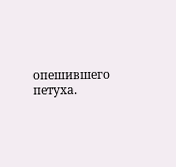опешившего петуха.